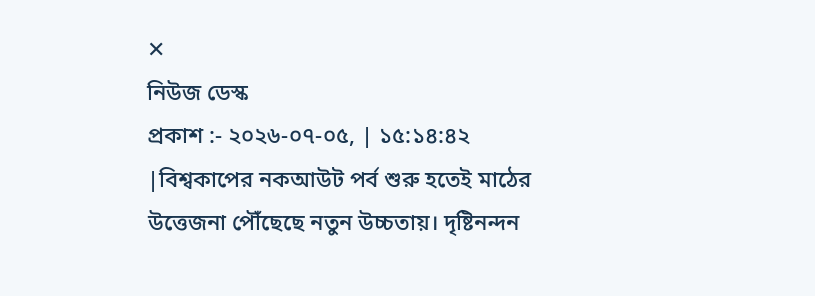✕
নিউজ ডেস্ক
প্রকাশ :- ২০২৬-০৭-০৫, | ১৫:১৪:৪২ |বিশ্বকাপের নকআউট পর্ব শুরু হতেই মাঠের উত্তেজনা পৌঁছেছে নতুন উচ্চতায়। দৃষ্টিনন্দন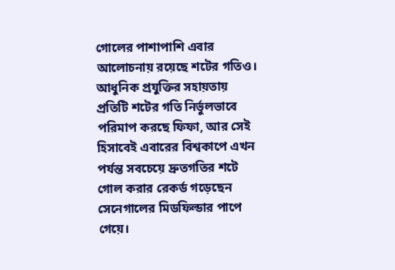গোলের পাশাপাশি এবার আলোচনায় রয়েছে শটের গতিও। আধুনিক প্রযুক্তির সহায়তায় প্রতিটি শটের গতি নির্ভুলভাবে পরিমাপ করছে ফিফা, আর সেই হিসাবেই এবারের বিশ্বকাপে এখন পর্যন্ত সবচেয়ে দ্রুতগতির শটে গোল করার রেকর্ড গড়েছেন সেনেগালের মিডফিল্ডার পাপে গেয়ে।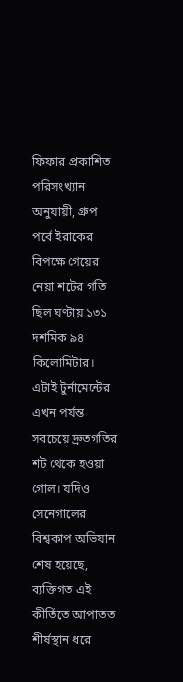ফিফার প্রকাশিত পরিসংখ্যান অনুযায়ী, গ্রুপ পর্বে ইরাকের বিপক্ষে গেয়ের নেয়া শটের গতি ছিল ঘণ্টায় ১৩১ দশমিক ৯৪ কিলোমিটার। এটাই টুর্নামেন্টের এখন পর্যন্ত সবচেয়ে দ্রুতগতির শট থেকে হওয়া গোল। যদিও সেনেগালের বিশ্বকাপ অভিযান শেষ হয়েছে, ব্যক্তিগত এই কীর্তিতে আপাতত শীর্ষস্থান ধরে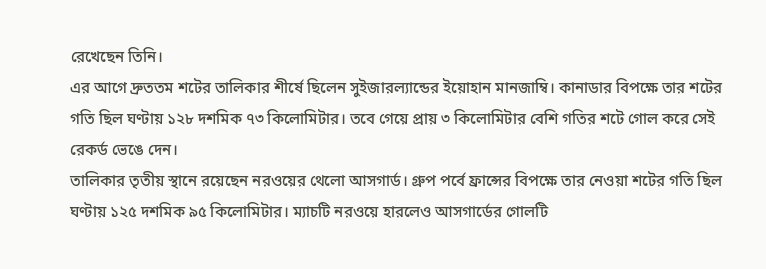রেখেছেন তিনি।
এর আগে দ্রুততম শটের তালিকার শীর্ষে ছিলেন সুইজারল্যান্ডের ইয়োহান মানজাম্বি। কানাডার বিপক্ষে তার শটের গতি ছিল ঘণ্টায় ১২৮ দশমিক ৭৩ কিলোমিটার। তবে গেয়ে প্রায় ৩ কিলোমিটার বেশি গতির শটে গোল করে সেই রেকর্ড ভেঙে দেন।
তালিকার তৃতীয় স্থানে রয়েছেন নরওয়ের থেলো আসগার্ড। গ্রুপ পর্বে ফ্রান্সের বিপক্ষে তার নেওয়া শটের গতি ছিল ঘণ্টায় ১২৫ দশমিক ৯৫ কিলোমিটার। ম্যাচটি নরওয়ে হারলেও আসগার্ডের গোলটি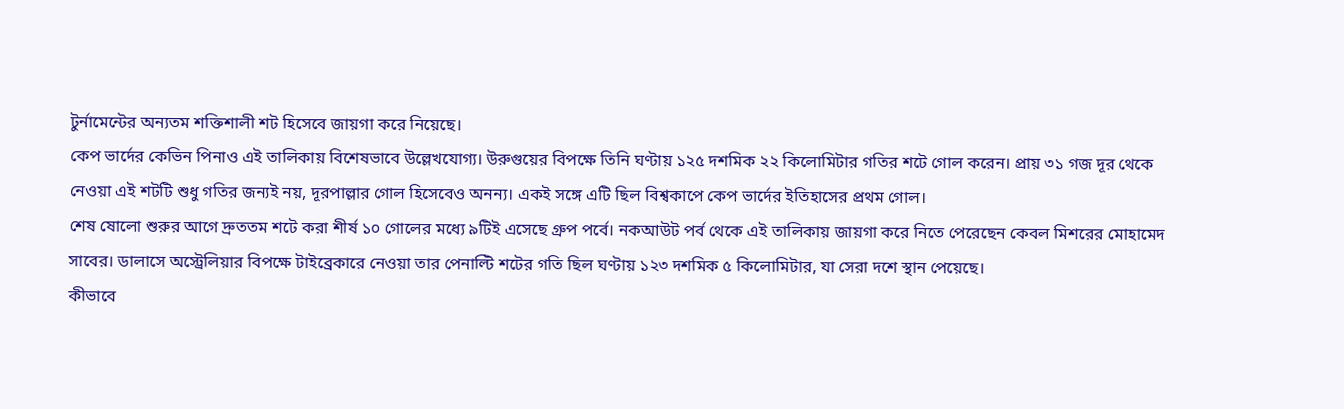টুর্নামেন্টের অন্যতম শক্তিশালী শট হিসেবে জায়গা করে নিয়েছে।
কেপ ভার্দের কেভিন পিনাও এই তালিকায় বিশেষভাবে উল্লেখযোগ্য। উরুগুয়ের বিপক্ষে তিনি ঘণ্টায় ১২৫ দশমিক ২২ কিলোমিটার গতির শটে গোল করেন। প্রায় ৩১ গজ দূর থেকে নেওয়া এই শটটি শুধু গতির জন্যই নয়, দূরপাল্লার গোল হিসেবেও অনন্য। একই সঙ্গে এটি ছিল বিশ্বকাপে কেপ ভার্দের ইতিহাসের প্রথম গোল।
শেষ ষোলো শুরুর আগে দ্রুততম শটে করা শীর্ষ ১০ গোলের মধ্যে ৯টিই এসেছে গ্রুপ পর্বে। নকআউট পর্ব থেকে এই তালিকায় জায়গা করে নিতে পেরেছেন কেবল মিশরের মোহামেদ সাবের। ডালাসে অস্ট্রেলিয়ার বিপক্ষে টাইব্রেকারে নেওয়া তার পেনাল্টি শটের গতি ছিল ঘণ্টায় ১২৩ দশমিক ৫ কিলোমিটার, যা সেরা দশে স্থান পেয়েছে।
কীভাবে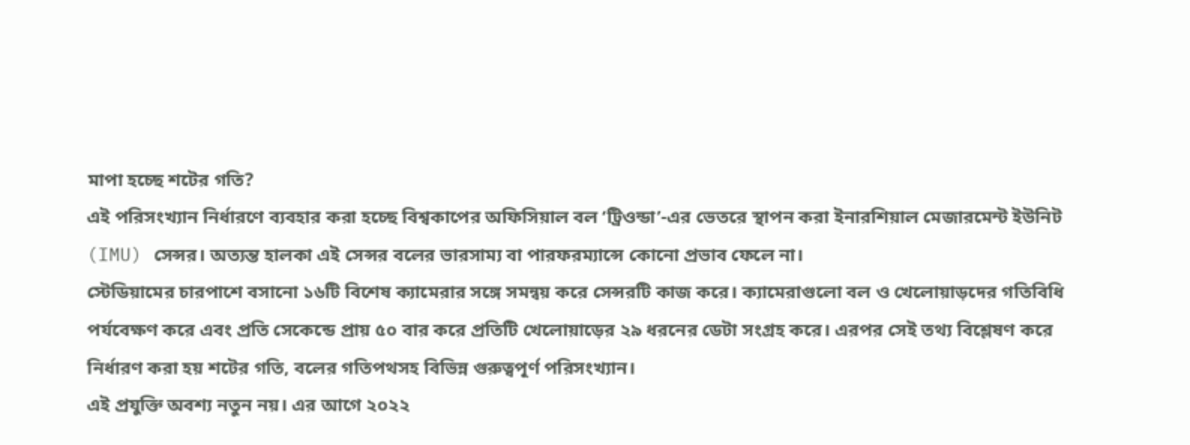মাপা হচ্ছে শটের গতি?
এই পরিসংখ্যান নির্ধারণে ব্যবহার করা হচ্ছে বিশ্বকাপের অফিসিয়াল বল ‘ট্রিওন্ডা’-এর ভেতরে স্থাপন করা ইনারশিয়াল মেজারমেন্ট ইউনিট (IMU) সেন্সর। অত্যন্ত হালকা এই সেন্সর বলের ভারসাম্য বা পারফরম্যান্সে কোনো প্রভাব ফেলে না।
স্টেডিয়ামের চারপাশে বসানো ১৬টি বিশেষ ক্যামেরার সঙ্গে সমন্বয় করে সেন্সরটি কাজ করে। ক্যামেরাগুলো বল ও খেলোয়াড়দের গতিবিধি পর্যবেক্ষণ করে এবং প্রতি সেকেন্ডে প্রায় ৫০ বার করে প্রতিটি খেলোয়াড়ের ২৯ ধরনের ডেটা সংগ্রহ করে। এরপর সেই তথ্য বিশ্লেষণ করে নির্ধারণ করা হয় শটের গতি, বলের গতিপথসহ বিভিন্ন গুরুত্বপূর্ণ পরিসংখ্যান।
এই প্রযুক্তি অবশ্য নতুন নয়। এর আগে ২০২২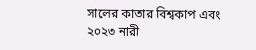সালের কাতার বিশ্বকাপ এবং ২০২৩ নারী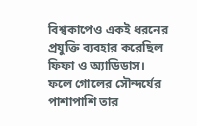বিশ্বকাপেও একই ধরনের প্রযুক্তি ব্যবহার করেছিল ফিফা ও অ্যাডিডাস। ফলে গোলের সৌন্দর্যের পাশাপাশি তার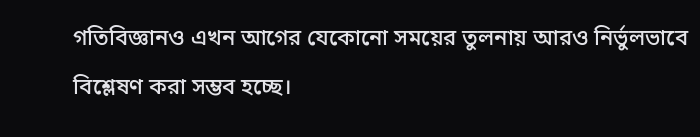গতিবিজ্ঞানও এখন আগের যেকোনো সময়ের তুলনায় আরও নির্ভুলভাবে বিশ্লেষণ করা সম্ভব হচ্ছে।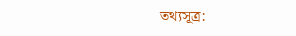তথ্যসূত্র: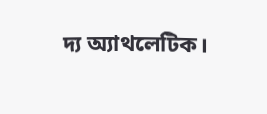দ্য অ্যাথলেটিক।